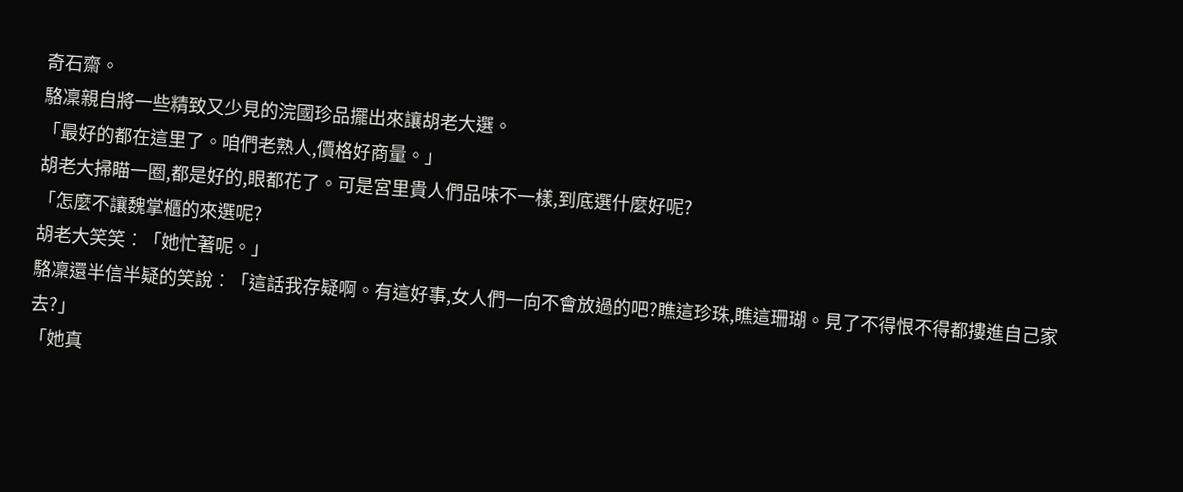奇石齋。
駱凜親自將一些精致又少見的浣國珍品擺出來讓胡老大選。
「最好的都在這里了。咱們老熟人,價格好商量。」
胡老大掃瞄一圈,都是好的,眼都花了。可是宮里貴人們品味不一樣,到底選什麼好呢?
「怎麼不讓魏掌櫃的來選呢?
胡老大笑笑︰「她忙著呢。」
駱凜還半信半疑的笑說︰「這話我存疑啊。有這好事,女人們一向不會放過的吧?瞧這珍珠,瞧這珊瑚。見了不得恨不得都摟進自己家去?」
「她真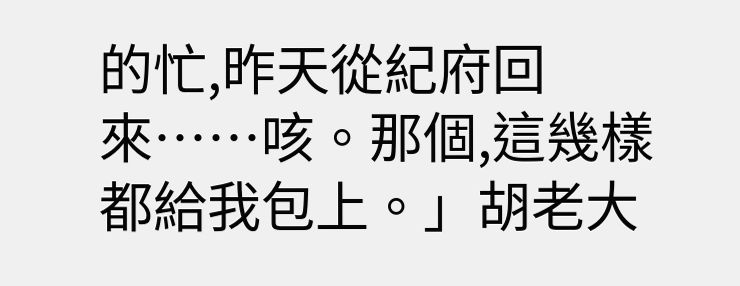的忙,昨天從紀府回來……咳。那個,這幾樣都給我包上。」胡老大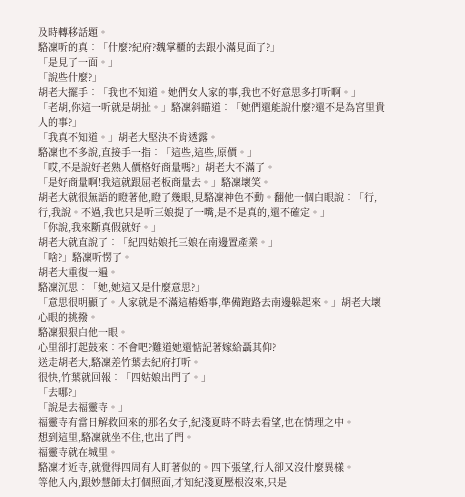及時轉移話題。
駱凜听的真︰「什麼?紀府?魏掌櫃的去跟小滿見面了?」
「是見了一面。」
「說些什麼?」
胡老大擺手︰「我也不知道。她們女人家的事,我也不好意思多打听啊。」
「老胡,你這一听就是胡扯。」駱凜斜瞄道︰「她們還能說什麼?還不是為宮里貴人的事?」
「我真不知道。」胡老大堅決不肯透露。
駱凜也不多說,直接手一指︰「這些,這些,原價。」
「哎,不是說好老熟人價格好商量嗎?」胡老大不滿了。
「是好商量啊!我這就跟屈老板商量去。」駱凜壞笑。
胡老大就很無語的瞪著他,瞪了幾眼,見駱凜神色不動。翻他一個白眼說︰「行,行,我說。不過,我也只是听三娘提了一嘴,是不是真的,還不確定。」
「你說,我來斷真假就好。」
胡老大就直說了︰「紀四姑娘托三娘在南邊置產業。」
「啥?」駱凜听愣了。
胡老大重復一遍。
駱凜沉思︰「她,她這又是什麼意思?」
「意思很明顯了。人家就是不滿這樁婚事,準備跑路去南邊躲起來。」胡老大壞心眼的挑撥。
駱凜狠狠白他一眼。
心里卻打起鼓來︰不會吧?難道她還惦記著嫁給聶其仰?
送走胡老大,駱凜差竹葉去紀府打听。
很快,竹葉就回報︰「四姑娘出門了。」
「去哪?」
「說是去福靈寺。」
福靈寺有當日解救回來的那名女子,紀淺夏時不時去看望,也在情理之中。
想到這里,駱凜就坐不住,也出了門。
福靈寺就在城里。
駱凜才近寺,就覺得四周有人盯著似的。四下張望,行人卻又沒什麼異樣。
等他入內,跟妙慧師太打個照面,才知紀淺夏壓根沒來,只是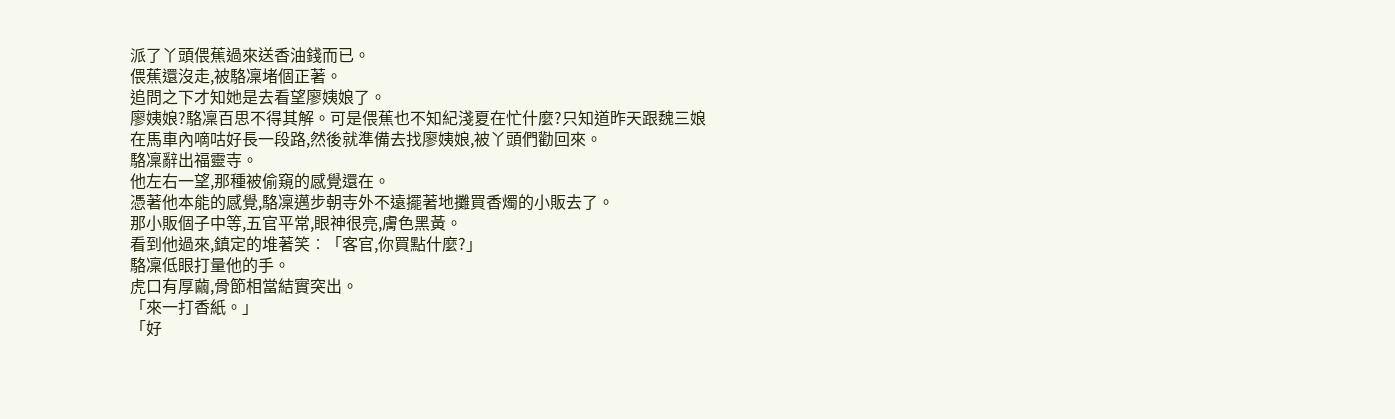派了丫頭偎蕉過來送香油錢而已。
偎蕉還沒走,被駱凜堵個正著。
追問之下才知她是去看望廖姨娘了。
廖姨娘?駱凜百思不得其解。可是偎蕉也不知紀淺夏在忙什麼?只知道昨天跟魏三娘在馬車內嘀咕好長一段路,然後就準備去找廖姨娘,被丫頭們勸回來。
駱凜辭出福靈寺。
他左右一望,那種被偷窺的感覺還在。
憑著他本能的感覺,駱凜邁步朝寺外不遠擺著地攤買香燭的小販去了。
那小販個子中等,五官平常,眼神很亮,膚色黑黃。
看到他過來,鎮定的堆著笑︰「客官,你買點什麼?」
駱凜低眼打量他的手。
虎口有厚繭,骨節相當結實突出。
「來一打香紙。」
「好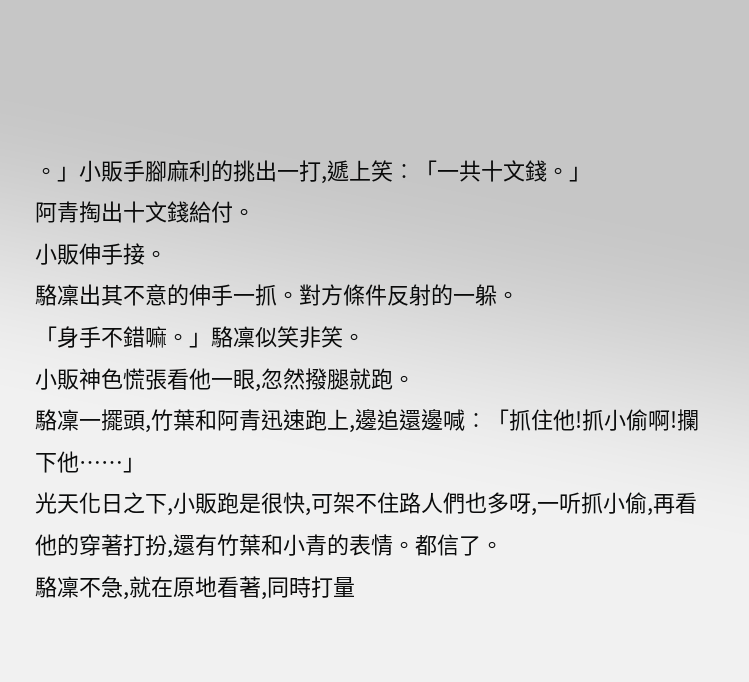。」小販手腳麻利的挑出一打,遞上笑︰「一共十文錢。」
阿青掏出十文錢給付。
小販伸手接。
駱凜出其不意的伸手一抓。對方條件反射的一躲。
「身手不錯嘛。」駱凜似笑非笑。
小販神色慌張看他一眼,忽然撥腿就跑。
駱凜一擺頭,竹葉和阿青迅速跑上,邊追還邊喊︰「抓住他!抓小偷啊!攔下他……」
光天化日之下,小販跑是很快,可架不住路人們也多呀,一听抓小偷,再看他的穿著打扮,還有竹葉和小青的表情。都信了。
駱凜不急,就在原地看著,同時打量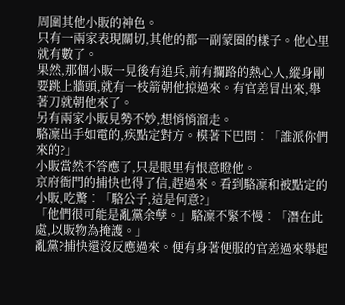周圍其他小販的神色。
只有一兩家表現關切,其他的都一副蒙圈的樣子。他心里就有數了。
果然,那個小販一見後有追兵,前有攔路的熱心人,縱身剛要跳上牆頭,就有一枝箭朝他掠過來。有官差冒出來,舉著刀就朝他來了。
另有兩家小販見勢不妙,想悄悄溜走。
駱凜出手如電的,疾點定對方。模著下巴問︰「誰派你們來的?」
小販當然不答應了,只是眼里有恨意瞪他。
京府衙門的捕快也得了信,趕過來。看到駱凜和被點定的小販,吃驚︰「駱公子,這是何意?」
「他們很可能是亂黨余孽。」駱凜不緊不慢︰「潛在此處,以販物為掩護。」
亂黨?捕快還沒反應過來。便有身著便服的官差過來舉起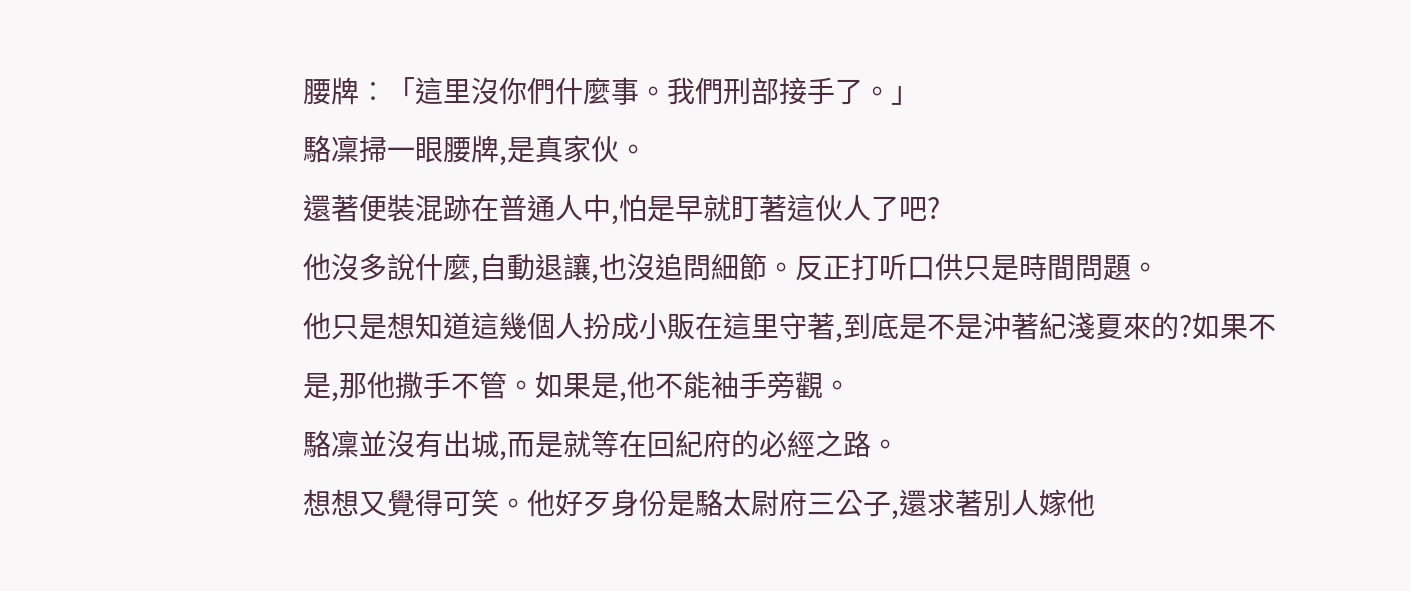腰牌︰「這里沒你們什麼事。我們刑部接手了。」
駱凜掃一眼腰牌,是真家伙。
還著便裝混跡在普通人中,怕是早就盯著這伙人了吧?
他沒多說什麼,自動退讓,也沒追問細節。反正打听口供只是時間問題。
他只是想知道這幾個人扮成小販在這里守著,到底是不是沖著紀淺夏來的?如果不是,那他撒手不管。如果是,他不能袖手旁觀。
駱凜並沒有出城,而是就等在回紀府的必經之路。
想想又覺得可笑。他好歹身份是駱太尉府三公子,還求著別人嫁他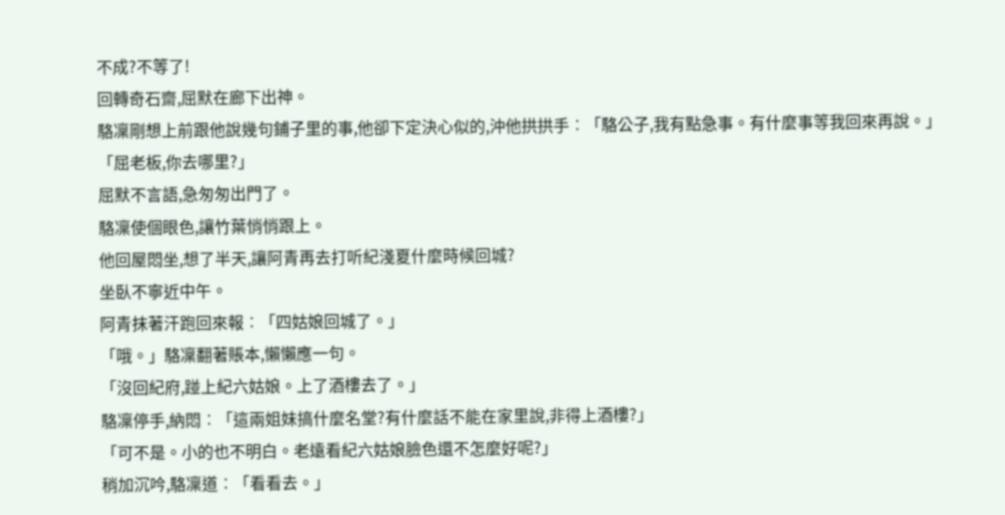不成?不等了!
回轉奇石齋,屈默在廊下出神。
駱凜剛想上前跟他說幾句鋪子里的事,他卻下定決心似的,沖他拱拱手︰「駱公子,我有點急事。有什麼事等我回來再說。」
「屈老板,你去哪里?」
屈默不言語,急匆匆出門了。
駱凜使個眼色,讓竹葉悄悄跟上。
他回屋悶坐,想了半天,讓阿青再去打听紀淺夏什麼時候回城?
坐臥不寧近中午。
阿青抹著汗跑回來報︰「四姑娘回城了。」
「哦。」駱凜翻著賬本,懶懶應一句。
「沒回紀府,踫上紀六姑娘。上了酒樓去了。」
駱凜停手,納悶︰「這兩姐妹搞什麼名堂?有什麼話不能在家里說,非得上酒樓?」
「可不是。小的也不明白。老遠看紀六姑娘臉色還不怎麼好呢?」
稍加沉吟,駱凜道︰「看看去。」